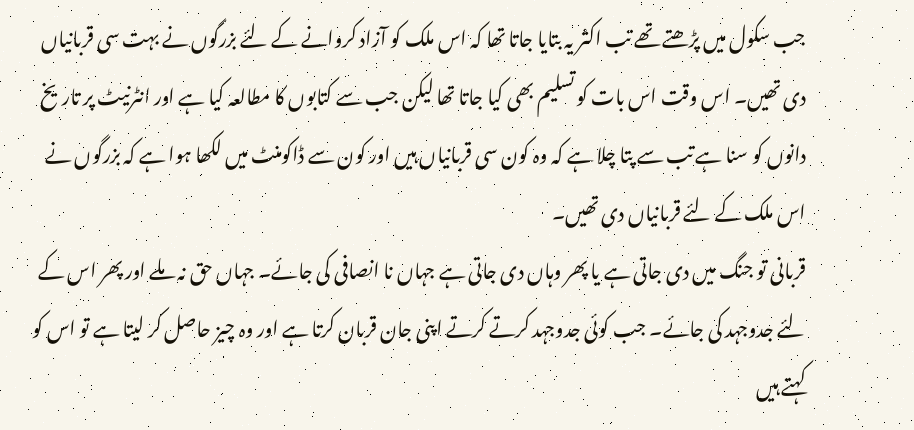جب سکول میں پڑھتے تھے تب اکثر یہ بتایا جاتا تھا کہ اس ملک کو آزاد کروانے کے لئے بزرگوں نے بہت سی قربانیاں دی تھیں۔ اس وقت اس بات کو تسلیم بھی کیا جاتا تھا لیکن جب سے کتابوں کا مطالعہ کیا ہے اور انٹرنیٹ پر تاریخ دانوں کو سنا ہے تب سے پتا چلا ہے کہ وہ کون سی قربانیاں ہیں اور کون سے ڈاکومنٹ میں لکھا ہوا ہے کہ بزرگوں نے اس ملک کے لئے قربانیاں دی تھیں۔
قربانی تو جنگ میں دی جاتی ہے یا پھر وہاں دی جاتی ہے جہاں نا انصافی کی جائے۔ جہاں حق نہ ملے اور پھر اس کے لئے جدوجہد کی جائے۔ جب کوئی جدوجہد کرتے کرتے اپنی جان قربان کرتا ہے اور وہ چیز حاصل کر لیتا ہے تو اس کو کہتے ہیں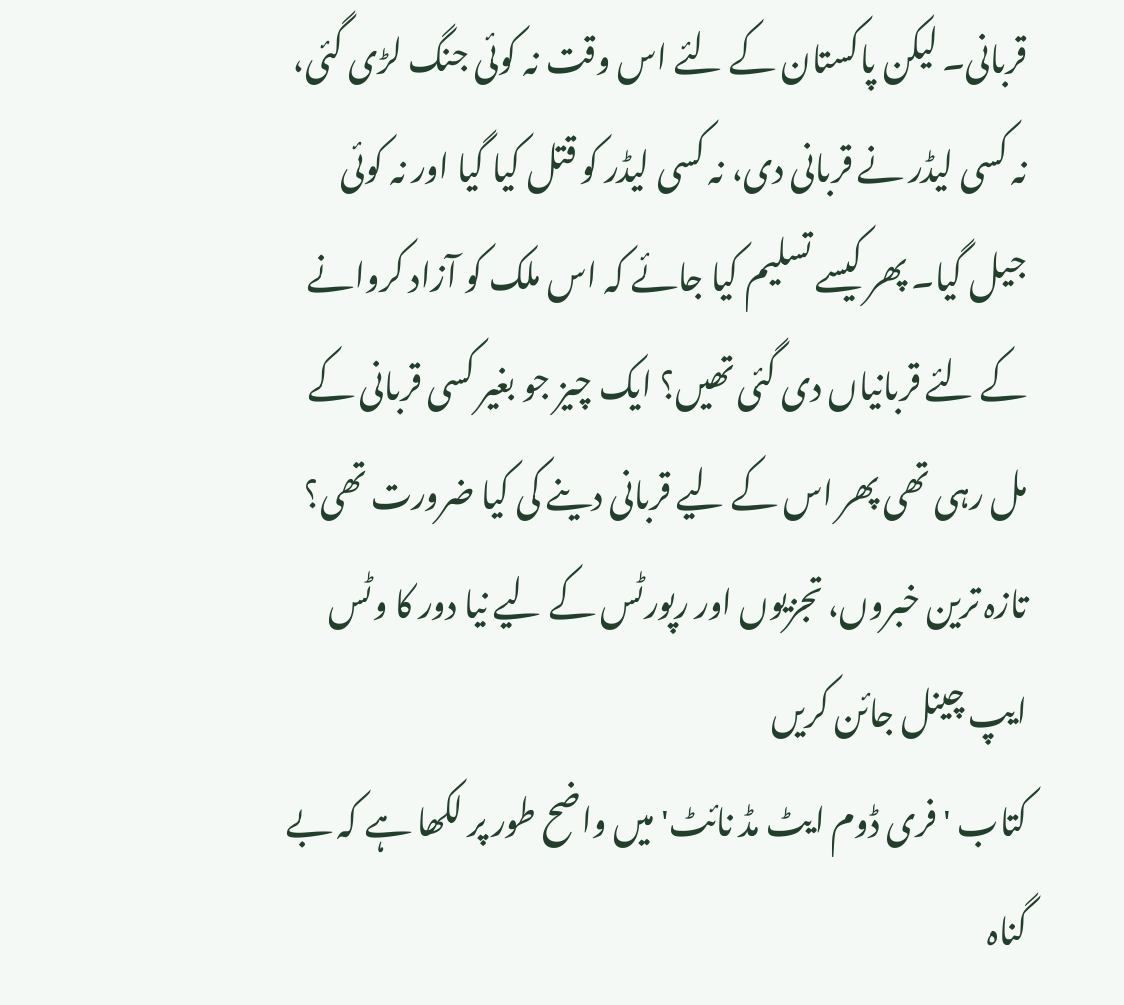قربانی۔ لیکن پاکستان کے لئے اس وقت نہ کوئی جنگ لڑی گئی، نہ کسی لیڈر نے قربانی دی، نہ کسی لیڈر کو قتل کیا گیا اور نہ کوئی جیل گیا۔ پھر کیسے تسلیم کیا جائے کہ اس ملک کو آزاد کروانے کے لئے قربانیاں دی گئی تھیں؟ ایک چیز جو بغیر کسی قربانی کے مل رہی تھی پھر اس کے لیے قربانی دینے کی کیا ضرورت تھی؟
تازہ ترین خبروں، تجزیوں اور رپورٹس کے لیے نیا دور کا وٹس ایپ چینل جائن کریں
کتاب 'فری ڈوم ایٹ مڈ نائٹ' میں واضح طور پر لکھا ہے کہ بے گناہ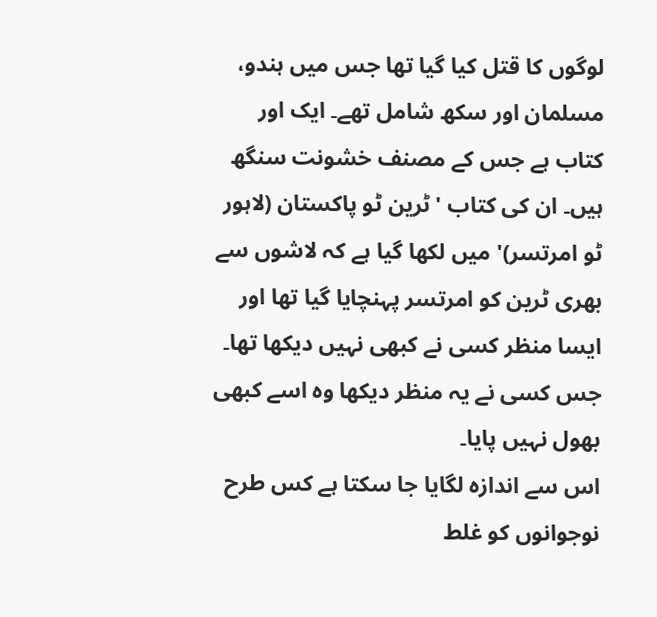لوگوں کا قتل کیا گیا تھا جس میں ہندو، مسلمان اور سکھ شامل تھے۔ ایک اور کتاب ہے جس کے مصنف خشونت سنگھ ہیں۔ ان کی کتاب 'ٹرین ٹو پاکستان (لاہور ٹو امرتسر)' میں لکھا گیا ہے کہ لاشوں سے بھری ٹرین کو امرتسر پہنچایا گیا تھا اور ایسا منظر کسی نے کبھی نہیں دیکھا تھا۔ جس کسی نے یہ منظر دیکھا وہ اسے کبھی بھول نہیں پایا۔
اس سے اندازہ لگایا جا سکتا ہے کس طرح نوجوانوں کو غلط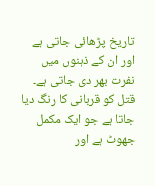تاریخ پڑھائی جاتی ہے اور ان کے ذہنوں میں نفرت بھر دی جاتی ہے۔ قتل کو قربانی کا رنگ دیا جاتا ہے جو ایک مکمل جھوٹ ہے اور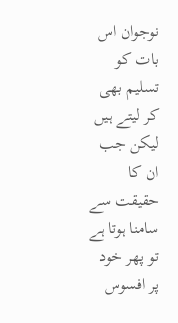نوجوان اس بات کو تسلیم بھی کر لیتے ہیں لیکن جب ان کا حقیقت سے سامنا ہوتا ہے تو پھر خود پر افسوس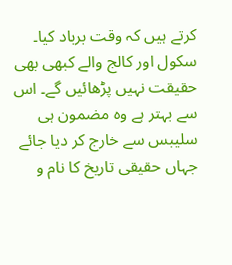کرتے ہیں کہ وقت برباد کیا۔
سکول اور کالج والے کبھی بھی حقیقت نہیں پڑھائیں گے۔ اس سے بہتر ہے وہ مضمون ہی سلیبس سے خارج کر دیا جائے جہاں حقیقی تاریخ کا نام و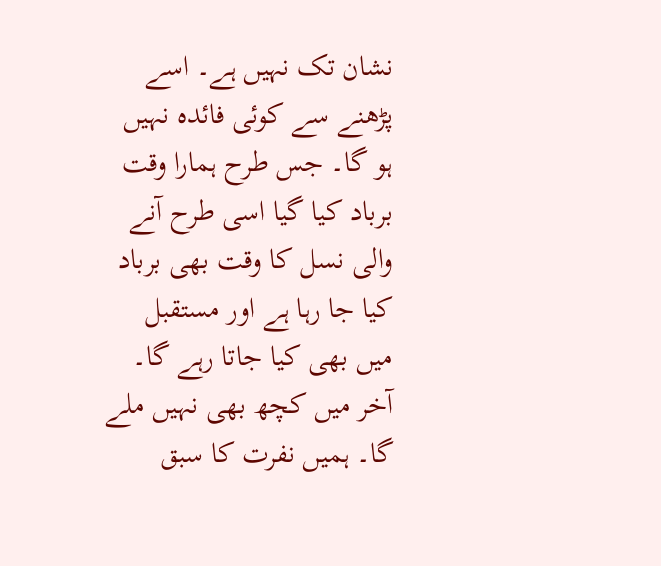نشان تک نہیں ہے۔ اسے پڑھنے سے کوئی فائدہ نہیں ہو گا۔ جس طرح ہمارا وقت برباد کیا گیا اسی طرح آنے والی نسل کا وقت بھی برباد کیا جا رہا ہے اور مستقبل میں بھی کیا جاتا رہے گا۔ آخر میں کچھ بھی نہیں ملے گا۔ ہمیں نفرت کا سبق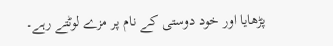پڑھایا اور خود دوستی کے نام پر مزے لوٹتے رہے۔